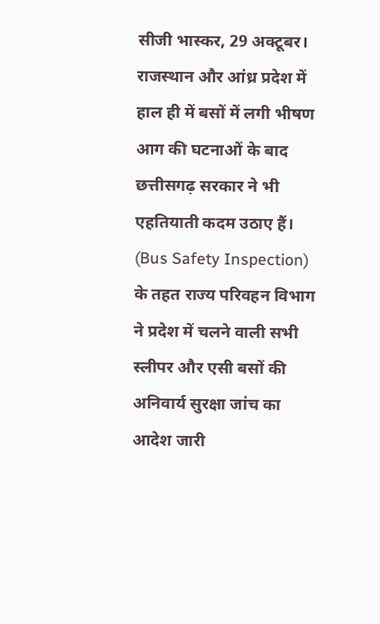सीजी भास्कर, 29 अक्टूबर। राजस्थान और आंध्र प्रदेश में हाल ही में बसों में लगी भीषण आग की घटनाओं के बाद छत्तीसगढ़ सरकार ने भी एहतियाती कदम उठाए हैं। (Bus Safety Inspection) के तहत राज्य परिवहन विभाग ने प्रदेश में चलने वाली सभी स्लीपर और एसी बसों की अनिवार्य सुरक्षा जांच का आदेश जारी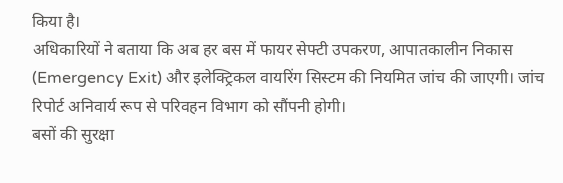किया है।
अधिकारियों ने बताया कि अब हर बस में फायर सेफ्टी उपकरण, आपातकालीन निकास (Emergency Exit) और इलेक्ट्रिकल वायरिंग सिस्टम की नियमित जांच की जाएगी। जांच रिपोर्ट अनिवार्य रूप से परिवहन विभाग को सौंपनी होगी।
बसों की सुरक्षा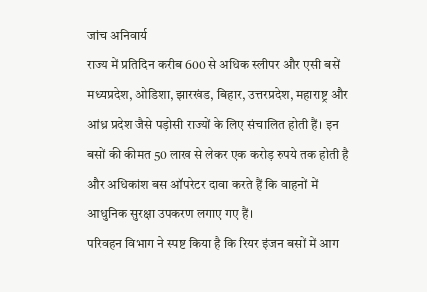जांच अनिवार्य
राज्य में प्रतिदिन करीब 600 से अधिक स्लीपर और एसी बसें मध्यप्रदेश, ओडिशा, झारखंड, बिहार, उत्तरप्रदेश, महाराष्ट्र और आंध्र प्रदेश जैसे पड़ोसी राज्यों के लिए संचालित होती हैं। इन बसों की कीमत 50 लाख से लेकर एक करोड़ रुपये तक होती है और अधिकांश बस ऑपरेटर दावा करते हैं कि वाहनों में आधुनिक सुरक्षा उपकरण लगाए गए हैं।
परिवहन विभाग ने स्पष्ट किया है कि रियर इंजन बसों में आग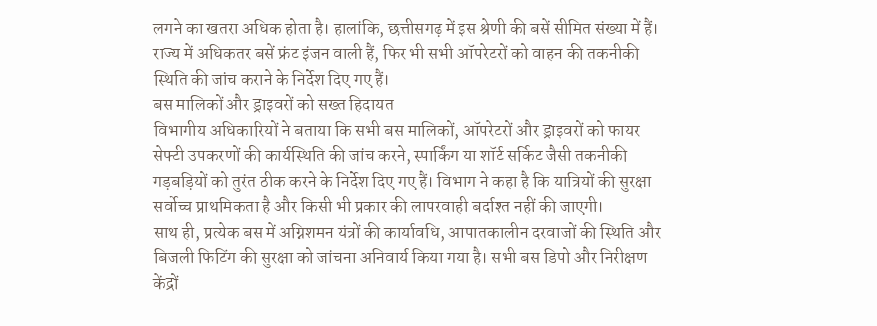लगने का खतरा अधिक होता है। हालांकि, छत्तीसगढ़ में इस श्रेणी की बसें सीमित संख्या में हैं। राज्य में अधिकतर बसें फ्रंट इंजन वाली हैं, फिर भी सभी ऑपरेटरों को वाहन की तकनीकी स्थिति की जांच कराने के निर्देश दिए गए हैं।
बस मालिकों और ड्राइवरों को सख्त हिदायत
विभागीय अधिकारियों ने बताया कि सभी बस मालिकों, ऑपरेटरों और ड्राइवरों को फायर सेफ्टी उपकरणों की कार्यस्थिति की जांच करने, स्पार्किंग या शॉर्ट सर्किट जैसी तकनीकी गड़बड़ियों को तुरंत ठीक करने के निर्देश दिए गए हैं। विभाग ने कहा है कि यात्रियों की सुरक्षा सर्वोच्च प्राथमिकता है और किसी भी प्रकार की लापरवाही बर्दाश्त नहीं की जाएगी।
साथ ही, प्रत्येक बस में अग्निशमन यंत्रों की कार्यावधि, आपातकालीन दरवाजों की स्थिति और बिजली फिटिंग की सुरक्षा को जांचना अनिवार्य किया गया है। सभी बस डिपो और निरीक्षण केंद्रों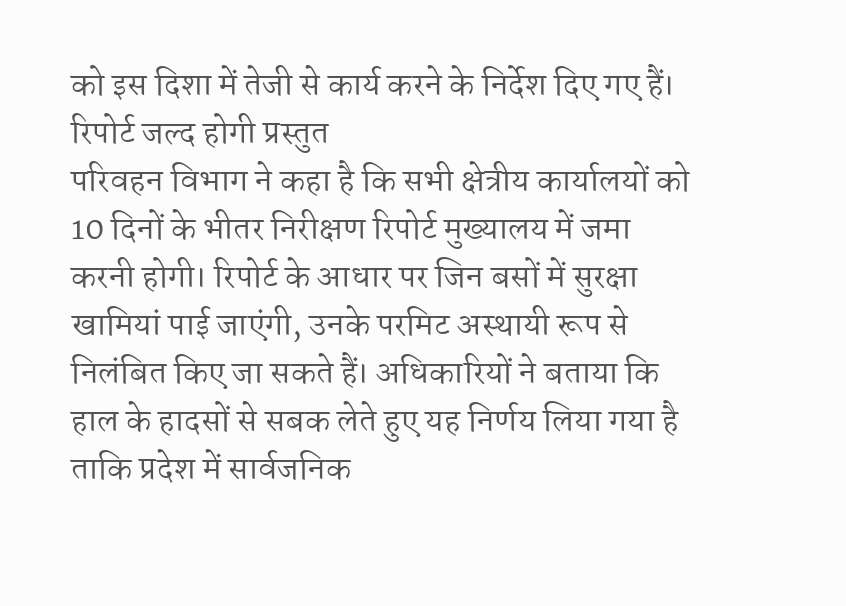को इस दिशा में तेजी से कार्य करने के निर्देश दिए गए हैं।
रिपोर्ट जल्द होगी प्रस्तुत
परिवहन विभाग ने कहा है कि सभी क्षेत्रीय कार्यालयों को 10 दिनों के भीतर निरीक्षण रिपोर्ट मुख्यालय में जमा करनी होगी। रिपोर्ट के आधार पर जिन बसों में सुरक्षा खामियां पाई जाएंगी, उनके परमिट अस्थायी रूप से निलंबित किए जा सकते हैं। अधिकारियों ने बताया कि हाल के हादसों से सबक लेते हुए यह निर्णय लिया गया है ताकि प्रदेश में सार्वजनिक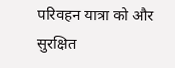परिवहन यात्रा को और सुरक्षित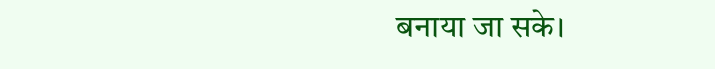बनाया जा सके।